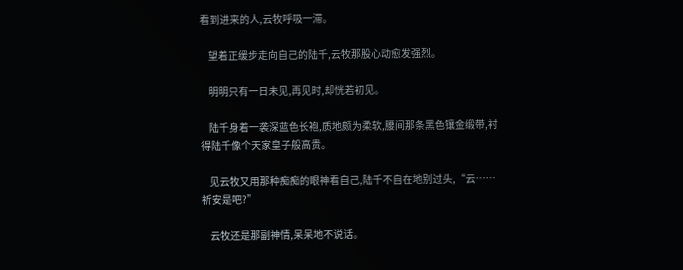看到进来的人,云牧呼吸一滞。

    望着正缓步走向自己的陆千,云牧那股心动愈发强烈。

    明明只有一日未见,再见时,却恍若初见。

    陆千身着一袭深蓝色长袍,质地颇为柔软,腰间那条黑色镶金缎带,衬得陆千像个天家皇子般高贵。

    见云牧又用那种痴痴的眼神看自己,陆千不自在地别过头,“云……祈安是吧?”

    云牧还是那副神情,呆呆地不说话。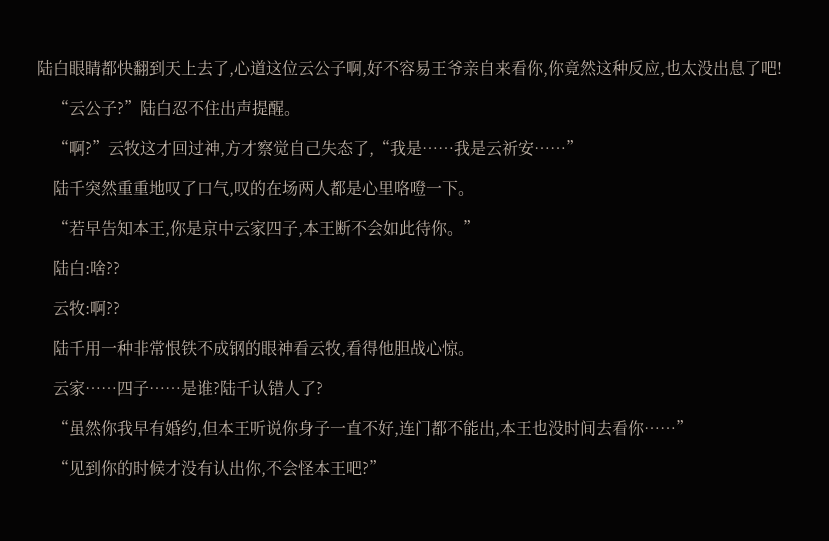陆白眼睛都快翻到天上去了,心道这位云公子啊,好不容易王爷亲自来看你,你竟然这种反应,也太没出息了吧!

    “云公子?”陆白忍不住出声提醒。

    “啊?”云牧这才回过神,方才察觉自己失态了,“我是……我是云祈安……”

    陆千突然重重地叹了口气,叹的在场两人都是心里咯噔一下。

    “若早告知本王,你是京中云家四子,本王断不会如此待你。”

    陆白:啥??

    云牧:啊??

    陆千用一种非常恨铁不成钢的眼神看云牧,看得他胆战心惊。

    云家……四子……是谁?陆千认错人了?

    “虽然你我早有婚约,但本王听说你身子一直不好,连门都不能出,本王也没时间去看你……”

    “见到你的时候才没有认出你,不会怪本王吧?”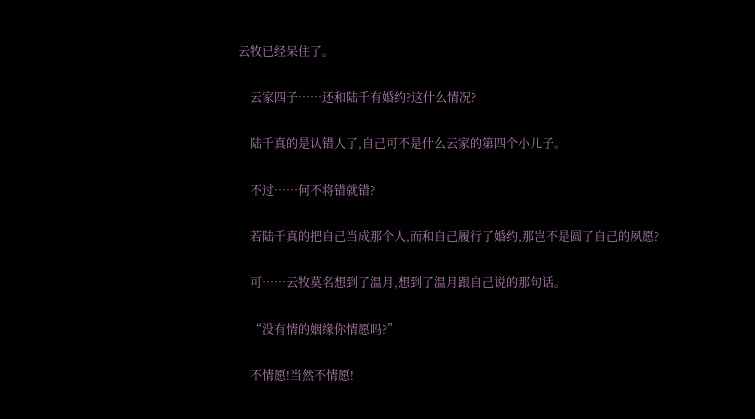云牧已经呆住了。

    云家四子……还和陆千有婚约?这什么情况?

    陆千真的是认错人了,自己可不是什么云家的第四个小儿子。

    不过……何不将错就错?

    若陆千真的把自己当成那个人,而和自己履行了婚约,那岂不是圆了自己的夙愿?

    可……云牧莫名想到了温月,想到了温月跟自己说的那句话。

    “没有情的姻缘你情愿吗?”

    不情愿!当然不情愿!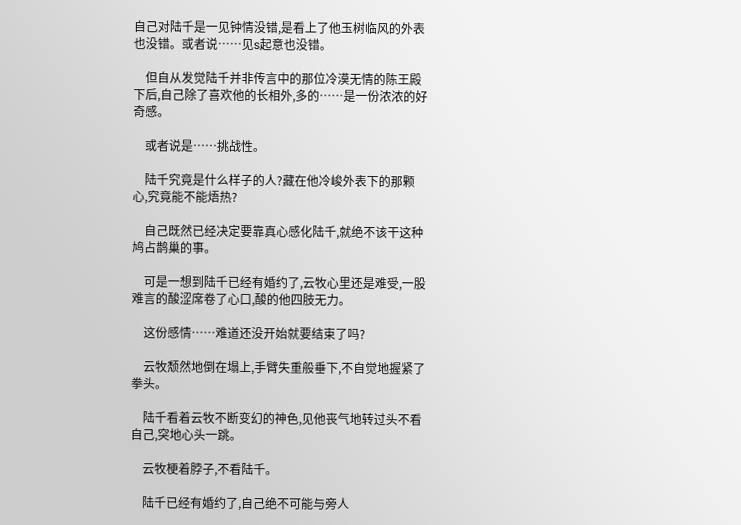自己对陆千是一见钟情没错,是看上了他玉树临风的外表也没错。或者说……见s起意也没错。

    但自从发觉陆千并非传言中的那位冷漠无情的陈王殿下后,自己除了喜欢他的长相外,多的……是一份浓浓的好奇感。

    或者说是……挑战性。

    陆千究竟是什么样子的人?藏在他冷峻外表下的那颗心,究竟能不能焐热?

    自己既然已经决定要靠真心感化陆千,就绝不该干这种鸠占鹊巢的事。

    可是一想到陆千已经有婚约了,云牧心里还是难受,一股难言的酸涩席卷了心口,酸的他四肢无力。

    这份感情……难道还没开始就要结束了吗?

    云牧颓然地倒在塌上,手臂失重般垂下,不自觉地握紧了拳头。

    陆千看着云牧不断变幻的神色,见他丧气地转过头不看自己,突地心头一跳。

    云牧梗着脖子,不看陆千。

    陆千已经有婚约了,自己绝不可能与旁人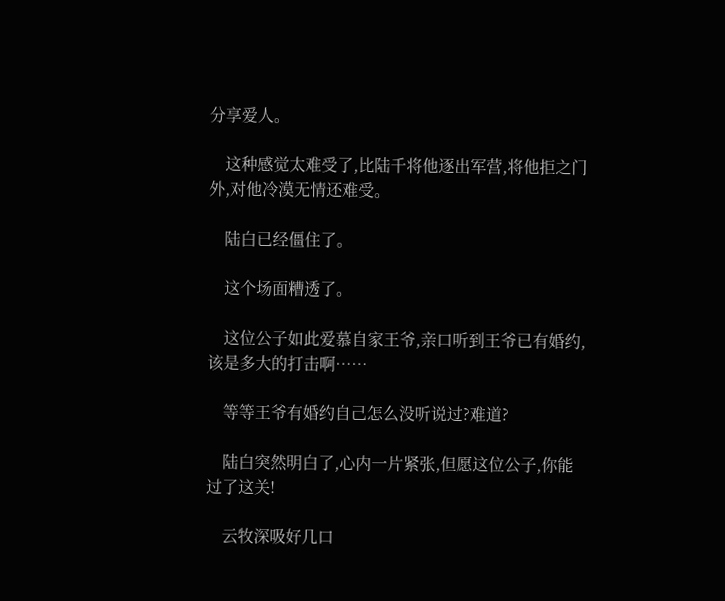分享爱人。

    这种感觉太难受了,比陆千将他逐出军营,将他拒之门外,对他冷漠无情还难受。

    陆白已经僵住了。

    这个场面糟透了。

    这位公子如此爱慕自家王爷,亲口听到王爷已有婚约,该是多大的打击啊……

    等等王爷有婚约自己怎么没听说过?难道?

    陆白突然明白了,心内一片紧张,但愿这位公子,你能过了这关!

    云牧深吸好几口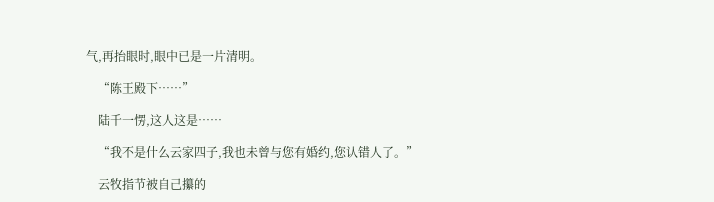气,再抬眼时,眼中已是一片清明。

    “陈王殿下……”

    陆千一愣,这人这是……

    “我不是什么云家四子,我也未曾与您有婚约,您认错人了。”

    云牧指节被自己攥的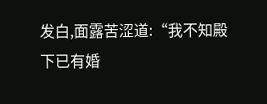发白,面露苦涩道:“我不知殿下已有婚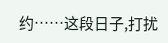约……这段日子,打扰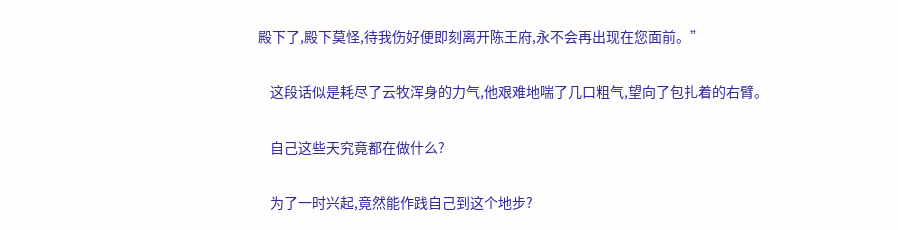殿下了,殿下莫怪,待我伤好便即刻离开陈王府,永不会再出现在您面前。”

    这段话似是耗尽了云牧浑身的力气,他艰难地喘了几口粗气,望向了包扎着的右臂。

    自己这些天究竟都在做什么?

    为了一时兴起,竟然能作践自己到这个地步?